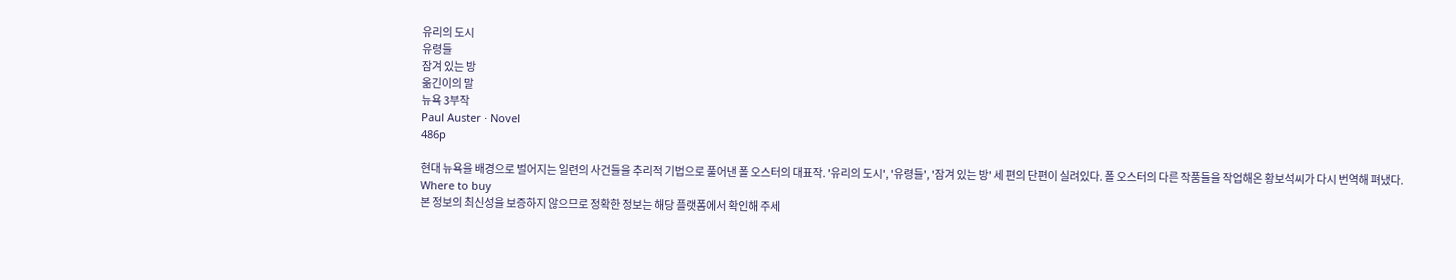유리의 도시
유령들
잠겨 있는 방
옮긴이의 말
뉴욕 3부작
Paul Auster · Novel
486p

현대 뉴욕을 배경으로 벌어지는 일련의 사건들을 추리적 기법으로 풀어낸 폴 오스터의 대표작. '유리의 도시', '유령들', '잠겨 있는 방' 세 편의 단편이 실려있다. 폴 오스터의 다른 작품들을 작업해온 황보석씨가 다시 번역해 펴냈다.
Where to buy
본 정보의 최신성을 보증하지 않으므로 정확한 정보는 해당 플랫폼에서 확인해 주세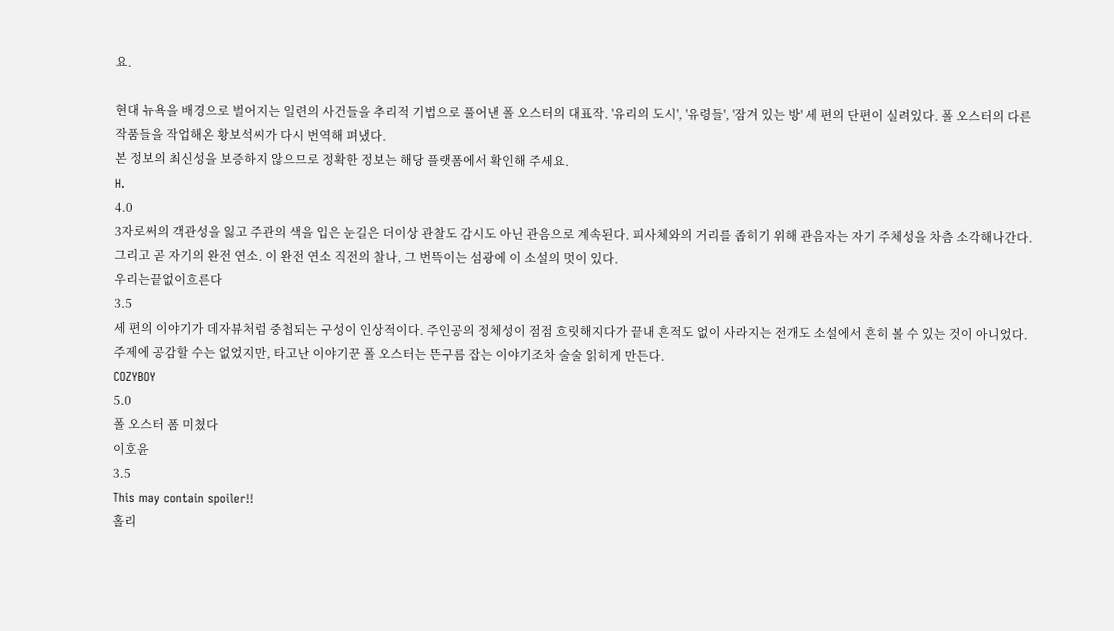요.

현대 뉴욕을 배경으로 벌어지는 일련의 사건들을 추리적 기법으로 풀어낸 폴 오스터의 대표작. '유리의 도시', '유령들', '잠겨 있는 방' 세 편의 단편이 실려있다. 폴 오스터의 다른 작품들을 작업해온 황보석씨가 다시 번역해 펴냈다.
본 정보의 최신성을 보증하지 않으므로 정확한 정보는 해당 플랫폼에서 확인해 주세요.
H.
4.0
3자로써의 객관성을 잃고 주관의 색을 입은 눈길은 더이상 관찰도 감시도 아닌 관음으로 계속된다. 피사체와의 거리를 좁히기 위해 관음자는 자기 주체성을 차츰 소각해나간다. 그리고 곧 자기의 완전 연소. 이 완전 연소 직전의 찰나, 그 번뜩이는 섬광에 이 소설의 멋이 있다.
우리는끝없이흐른다
3.5
세 편의 이야기가 데자뷰처럼 중첩되는 구성이 인상적이다. 주인공의 정체성이 점점 흐릿해지다가 끝내 흔적도 없이 사라지는 전개도 소설에서 흔히 볼 수 있는 것이 아니었다. 주제에 공감할 수는 없었지만, 타고난 이야기꾼 폴 오스터는 뜬구름 잡는 이야기조차 술술 읽히게 만든다.
COZYBOY
5.0
폴 오스터 폼 미쳤다
이호윤
3.5
This may contain spoiler!!
홀리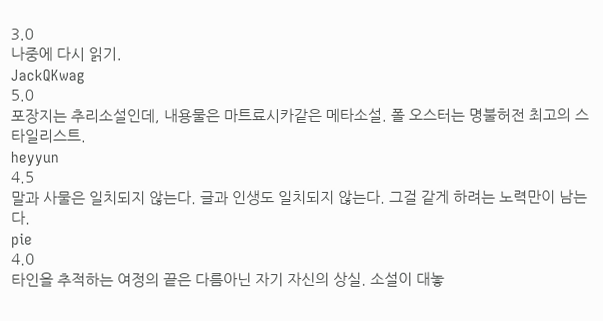3.0
나중에 다시 읽기.
JackQKwag
5.0
포장지는 추리소설인데, 내용물은 마트료시카같은 메타소설. 폴 오스터는 명불허전 최고의 스타일리스트.
heyyun
4.5
말과 사물은 일치되지 않는다. 글과 인생도 일치되지 않는다. 그걸 같게 하려는 노력만이 남는다.
pie
4.0
타인을 추적하는 여정의 끝은 다름아닌 자기 자신의 상실. 소설이 대놓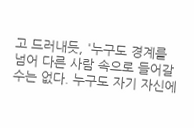고 드러내듯, '누구도 경계를 넘어 다른 사람 속으로 들어갈 수는 없다. 누구도 자기 자신에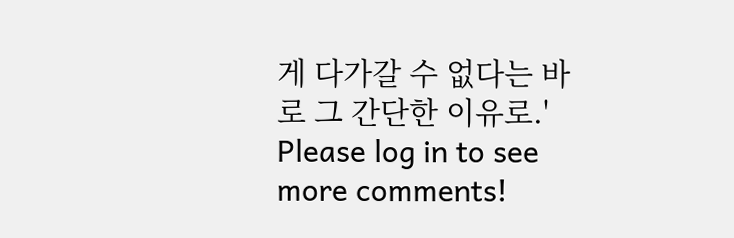게 다가갈 수 없다는 바로 그 간단한 이유로.'
Please log in to see more comments!